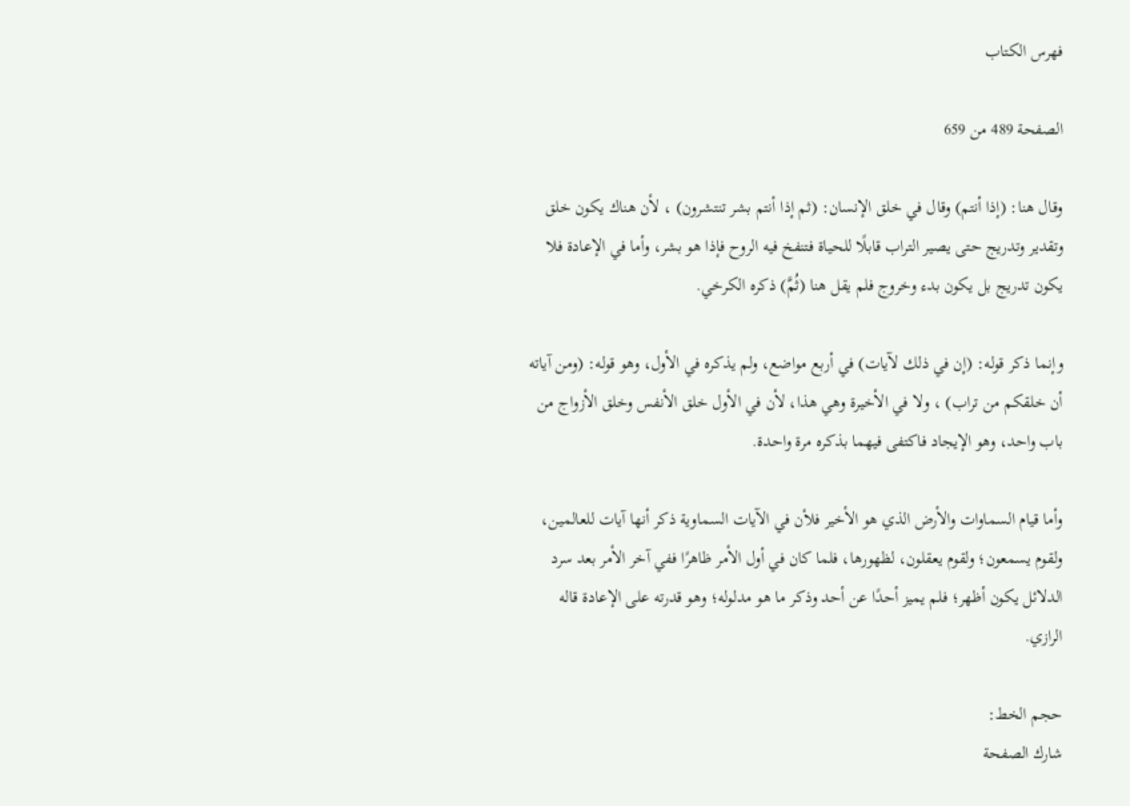فهرس الكتاب

الصفحة 489 من 659

وقال هنا: (إذا أنتم) وقال في خلق الإنسان: (ثم إذا أنتم بشر تنتشرون) ، لأن هناك يكون خلق وتقدير وتدريج حتى يصير التراب قابلًا للحياة فتنفخ فيه الروح فإذا هو بشر، وأما في الإعادة فلا يكون تدريج بل يكون بدء وخروج فلم يقل هنا (ثُمَّ) ذكره الكرخي.

وإنما ذكر قوله: (إن في ذلك لآيات) في أربع مواضع، ولم يذكره في الأول، وهو قوله: (ومن آياته أن خلقكم من تراب) ، ولا في الأخيرة وهي هذا، لأن في الأول خلق الأنفس وخلق الأزواج من باب واحد، وهو الإيجاد فاكتفى فيهما بذكره مرة واحدة.

وأما قيام السماوات والأرض الذي هو الأخير فلأن في الآيات السماوية ذكر أنها آيات للعالمين، ولقوم يسمعون؛ ولقوم يعقلون، لظهورها، فلما كان في أول الأمر ظاهرًا ففي آخر الأمر بعد سرد الدلائل يكون أظهر؛ فلم يميز أحدًا عن أحد وذكر ما هو مدلوله؛ وهو قدرته على الإعادة قاله الرازي.

حجم الخط:
شارك الصفحة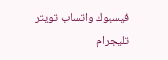فيسبوك واتساب تويتر تليجرام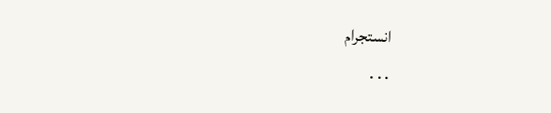انستجرام
. . .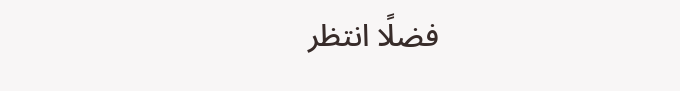فضلًا انتظر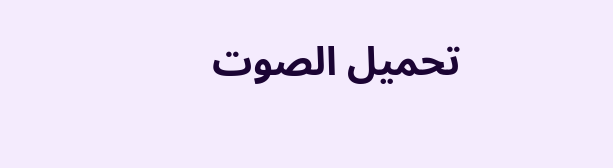تحميل الصوت